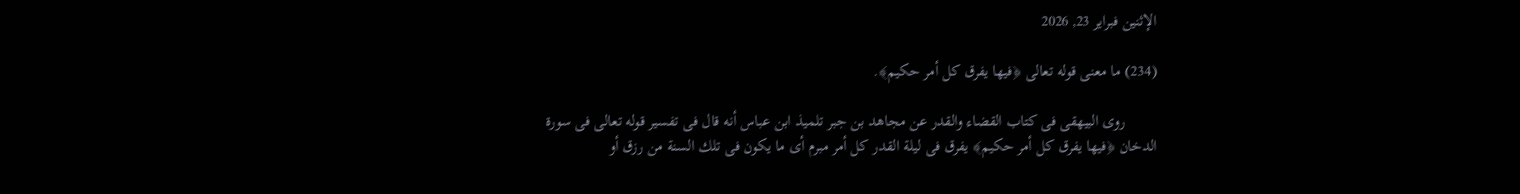الإثنين فبراير 23, 2026

(234) ما معنى قوله تعالى ﴿فيها يفرق كل أمر حكيم﴾.

        روى البيهقى فى كتاب القضاء والقدر عن مجاهد بن جبر تلميذ ابن عباس أنه قال فى تفسير قوله تعالى فى سورة الدخان ﴿فيها يفرق كل أمر حكيم﴾ يفرق فى ليلة القدر كل أمر مبرم أى ما يكون فى تلك السنة من رزق أو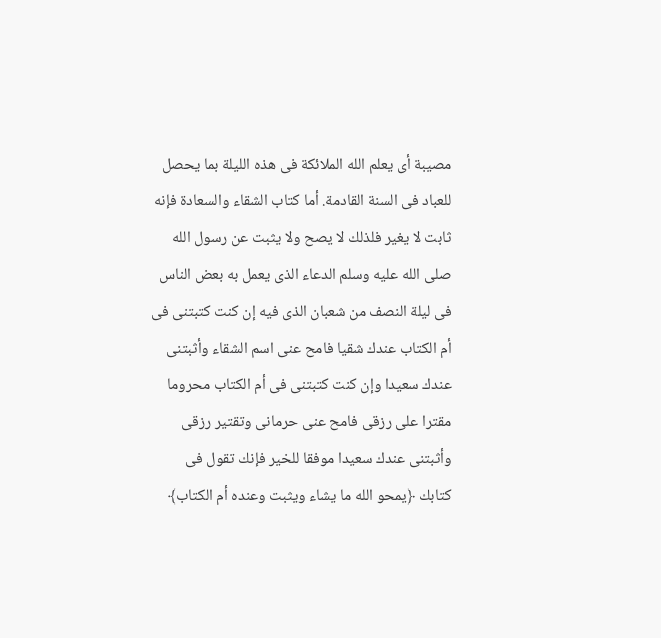مصيبة أى يعلم الله الملائكة فى هذه الليلة بما يحصل للعباد فى السنة القادمة. أما كتاب الشقاء والسعادة فإنه ثابت لا يغير فلذلك لا يصح ولا يثبت عن رسول الله صلى الله عليه وسلم الدعاء الذى يعمل به بعض الناس فى ليلة النصف من شعبان الذى فيه إن كنت كتبتنى فى أم الكتاب عندك شقيا فامح عنى اسم الشقاء وأثبتنى عندك سعيدا وإن كنت كتبتنى فى أم الكتاب محروما مقترا على رزقى فامح عنى حرمانى وتقتير رزقى وأثبتنى عندك سعيدا موفقا للخير فإنك تقول فى كتابك ﴿يمحو الله ما يشاء ويثبت وعنده أم الكتاب﴾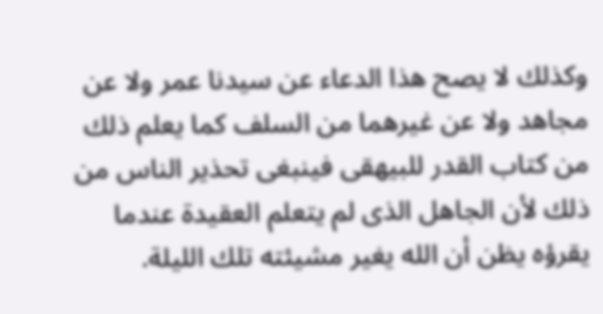وكذلك لا يصح هذا الدعاء عن سيدنا عمر ولا عن مجاهد ولا عن غيرهما من السلف كما يعلم ذلك من كتاب القدر للبيهقى فينبغى تحذير الناس من ذلك لأن الجاهل الذى لم يتعلم العقيدة عندما يقرؤه يظن أن الله يغير مشيئته تلك الليلة.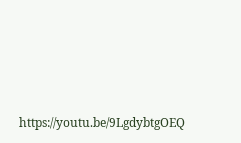https://youtu.be/9LgdybtgOEQ